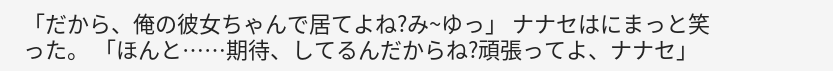「だから、俺の彼女ちゃんで居てよね?み~ゆっ」 ナナセはにまっと笑った。 「ほんと……期待、してるんだからね?頑張ってよ、ナナセ」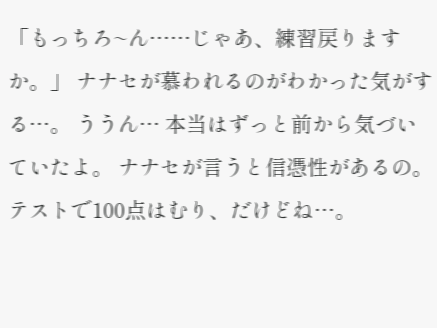「もっちろ~ん……じゃあ、練習戻りますか。」 ナナセが慕われるのがわかった気がする…。 ううん… 本当はずっと前から気づいていたよ。 ナナセが言うと信憑性があるの。 テストで100点はむり、だけどね…。